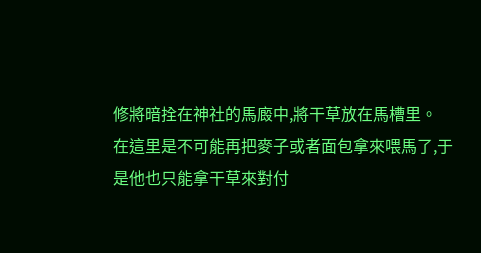修將暗拴在神社的馬廄中,將干草放在馬槽里。
在這里是不可能再把麥子或者面包拿來喂馬了,于是他也只能拿干草來對付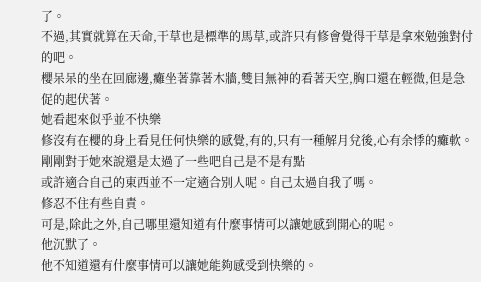了。
不過,其實就算在天命,干草也是標準的馬草,或許只有修會覺得干草是拿來勉強對付的吧。
櫻呆呆的坐在回廊邊,癱坐著靠著木牆,雙目無神的看著天空,胸口還在輕微,但是急促的起伏著。
她看起來似乎並不快樂
修沒有在櫻的身上看見任何快樂的感覺,有的,只有一種解月兌後,心有余悸的癱軟。
剛剛對于她來說還是太過了一些吧自己是不是有點
或許適合自己的東西並不一定適合別人呢。自己太過自我了嗎。
修忍不住有些自責。
可是,除此之外,自己哪里還知道有什麼事情可以讓她感到開心的呢。
他沉默了。
他不知道還有什麼事情可以讓她能夠感受到快樂的。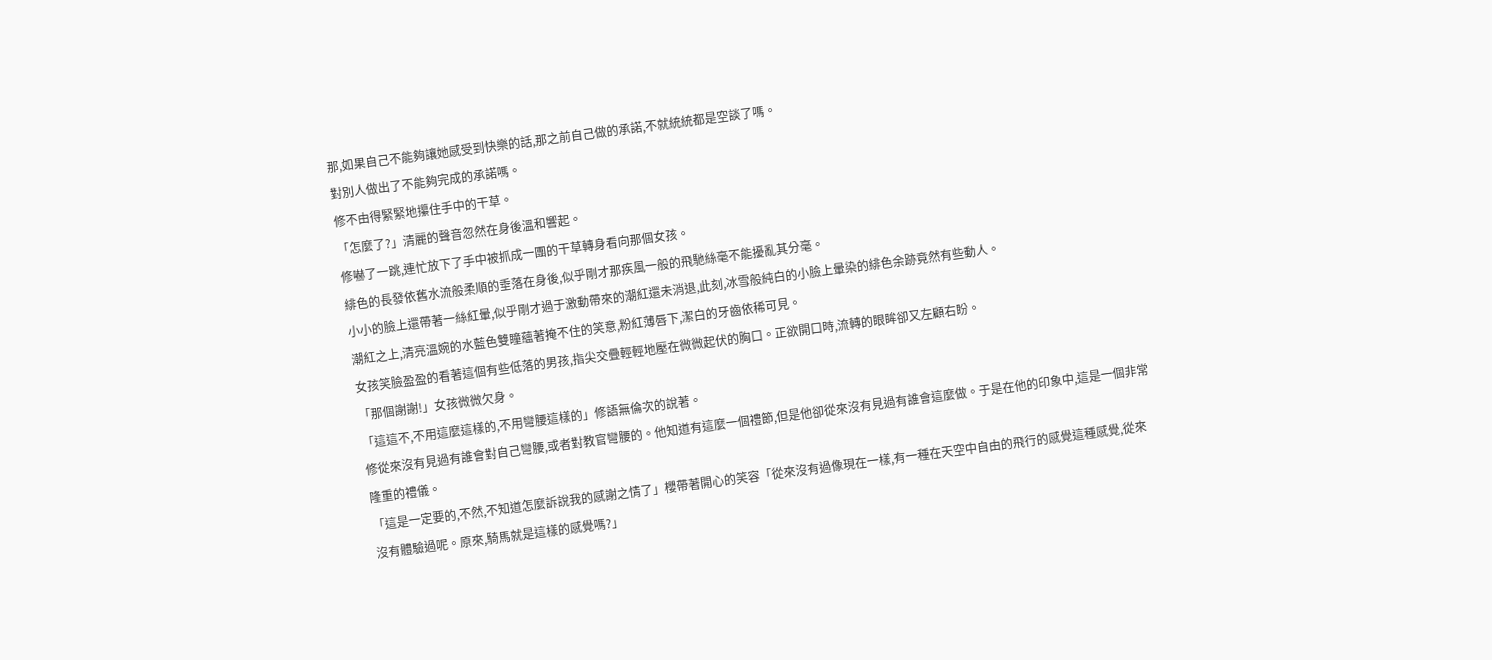那,如果自己不能夠讓她感受到快樂的話,那之前自己做的承諾,不就統統都是空談了嗎。
對別人做出了不能夠完成的承諾嗎。
修不由得緊緊地攥住手中的干草。
「怎麼了?」清麗的聲音忽然在身後溫和響起。
修嚇了一跳,連忙放下了手中被抓成一團的干草轉身看向那個女孩。
緋色的長發依舊水流般柔順的垂落在身後,似乎剛才那疾風一般的飛馳絲毫不能擾亂其分毫。
小小的臉上還帶著一絲紅暈,似乎剛才過于激動帶來的潮紅還未消退,此刻,冰雪般純白的小臉上暈染的緋色余跡竟然有些動人。
潮紅之上,清亮溫婉的水藍色雙瞳蘊著掩不住的笑意,粉紅薄唇下,潔白的牙齒依稀可見。
女孩笑臉盈盈的看著這個有些低落的男孩,指尖交疊輕輕地壓在微微起伏的胸口。正欲開口時,流轉的眼眸卻又左顧右盼。
「那個謝謝!」女孩微微欠身。
「這這不,不用這麼這樣的,不用彎腰這樣的」修語無倫次的說著。
修從來沒有見過有誰會對自己彎腰,或者對教官彎腰的。他知道有這麼一個禮節,但是他卻從來沒有見過有誰會這麼做。于是在他的印象中,這是一個非常隆重的禮儀。
「這是一定要的,不然,不知道怎麼訴說我的感謝之情了」櫻帶著開心的笑容「從來沒有過像現在一樣,有一種在天空中自由的飛行的感覺這種感覺,從來沒有體驗過呢。原來,騎馬就是這樣的感覺嗎?」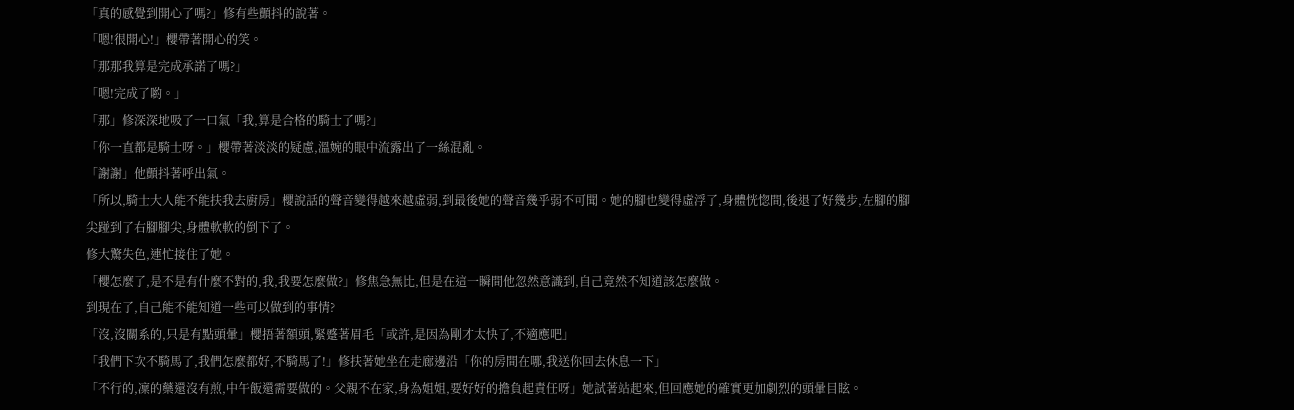「真的感覺到開心了嗎?」修有些顫抖的說著。
「嗯!很開心!」櫻帶著開心的笑。
「那那我算是完成承諾了嗎?」
「嗯!完成了喲。」
「那」修深深地吸了一口氣「我,算是合格的騎士了嗎?」
「你一直都是騎士呀。」櫻帶著淡淡的疑慮,溫婉的眼中流露出了一絲混亂。
「謝謝」他顫抖著呼出氣。
「所以,騎士大人能不能扶我去廚房」櫻說話的聲音變得越來越虛弱,到最後她的聲音幾乎弱不可聞。她的腳也變得虛浮了,身體恍惚間,後退了好幾步,左腳的腳尖踫到了右腳腳尖,身體軟軟的倒下了。
修大驚失色,連忙接住了她。
「櫻怎麼了,是不是有什麼不對的,我,我要怎麼做?」修焦急無比,但是在這一瞬間他忽然意識到,自己竟然不知道該怎麼做。
到現在了,自己能不能知道一些可以做到的事情?
「沒,沒關系的,只是有點頭暈」櫻捂著額頭,緊蹙著眉毛「或許,是因為剛才太快了,不適應吧」
「我們下次不騎馬了,我們怎麼都好,不騎馬了!」修扶著她坐在走廊邊沿「你的房間在哪,我送你回去休息一下」
「不行的,凜的藥還沒有煎,中午飯還需要做的。父親不在家,身為姐姐,要好好的擔負起責任呀」她試著站起來,但回應她的確實更加劇烈的頭暈目眩。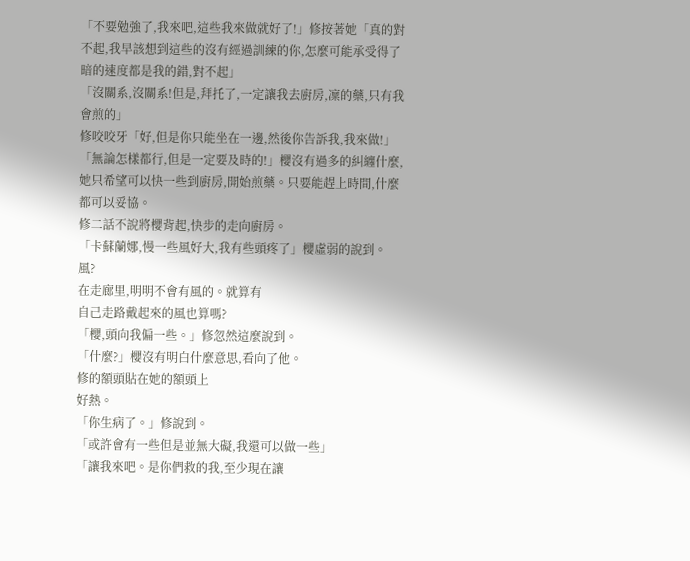「不要勉強了,我來吧,這些我來做就好了!」修按著她「真的對不起,我早該想到這些的沒有經過訓練的你,怎麼可能承受得了暗的速度都是我的錯,對不起」
「沒關系,沒關系!但是,拜托了,一定讓我去廚房,凜的藥,只有我會煎的」
修咬咬牙「好,但是你只能坐在一邊,然後你告訴我,我來做!」
「無論怎樣都行,但是一定要及時的!」櫻沒有過多的糾纏什麼,她只希望可以快一些到廚房,開始煎藥。只要能趕上時間,什麼都可以妥協。
修二話不說將櫻背起,快步的走向廚房。
「卡蘇蘭娜,慢一些風好大,我有些頭疼了」櫻虛弱的說到。
風?
在走廊里,明明不會有風的。就算有
自己走路戴起來的風也算嗎?
「櫻,頭向我偏一些。」修忽然這麼說到。
「什麼?」櫻沒有明白什麼意思,看向了他。
修的額頭貼在她的額頭上
好熱。
「你生病了。」修說到。
「或許會有一些但是並無大礙,我還可以做一些」
「讓我來吧。是你們救的我,至少現在讓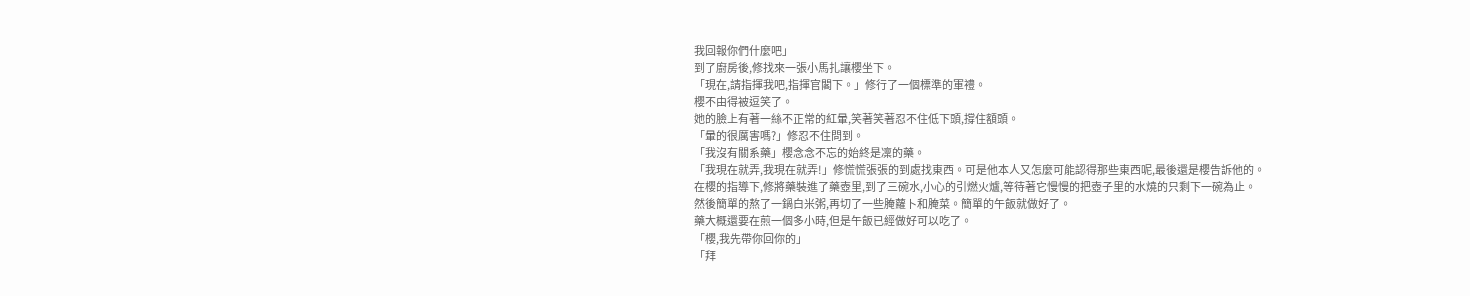我回報你們什麼吧」
到了廚房後,修找來一張小馬扎讓櫻坐下。
「現在,請指揮我吧,指揮官閣下。」修行了一個標準的軍禮。
櫻不由得被逗笑了。
她的臉上有著一絲不正常的紅暈,笑著笑著忍不住低下頭,撐住額頭。
「暈的很厲害嗎?」修忍不住問到。
「我沒有關系藥」櫻念念不忘的始終是凜的藥。
「我現在就弄,我現在就弄!」修慌慌張張的到處找東西。可是他本人又怎麼可能認得那些東西呢,最後還是櫻告訴他的。
在櫻的指導下,修將藥裝進了藥壺里,到了三碗水,小心的引燃火爐,等待著它慢慢的把壺子里的水燒的只剩下一碗為止。
然後簡單的熬了一鍋白米粥,再切了一些腌蘿卜和腌菜。簡單的午飯就做好了。
藥大概還要在煎一個多小時,但是午飯已經做好可以吃了。
「櫻,我先帶你回你的」
「拜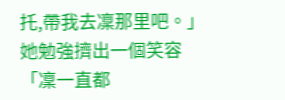托,帶我去凜那里吧。」她勉強擠出一個笑容「凜一直都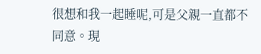很想和我一起睡呢,可是父親一直都不同意。現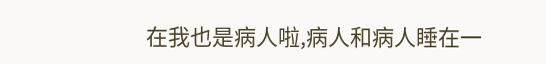在我也是病人啦,病人和病人睡在一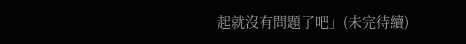起就沒有問題了吧」(未完待續)